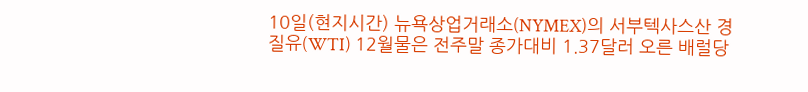10일(현지시간) 뉴욕상업거래소(NYMEX)의 서부텍사스산 경질유(WTI) 12월물은 전주말 종가대비 1.37달러 오른 배럴당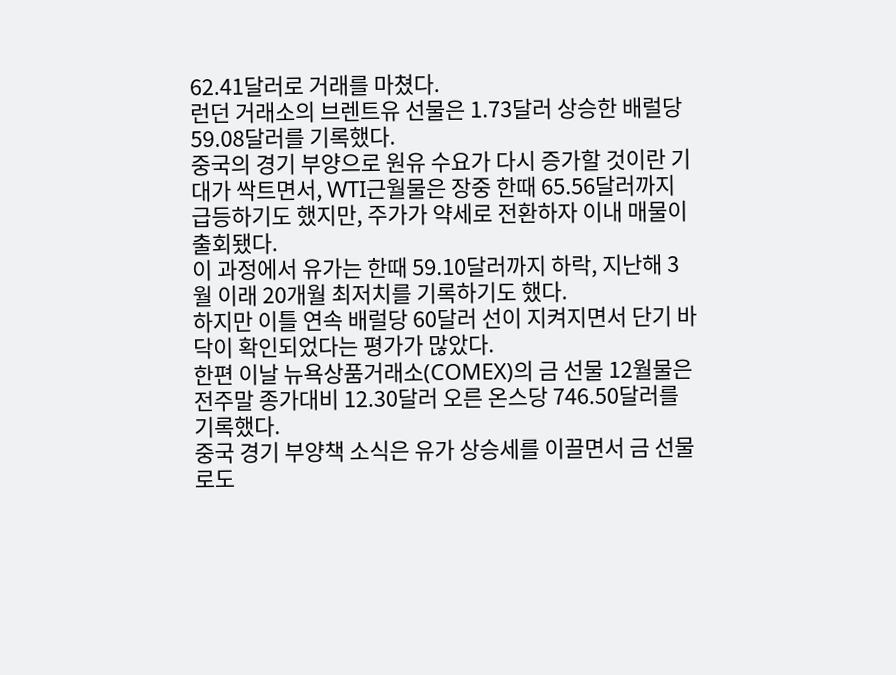62.41달러로 거래를 마쳤다.
런던 거래소의 브렌트유 선물은 1.73달러 상승한 배럴당 59.08달러를 기록했다.
중국의 경기 부양으로 원유 수요가 다시 증가할 것이란 기대가 싹트면서, WTI근월물은 장중 한때 65.56달러까지 급등하기도 했지만, 주가가 약세로 전환하자 이내 매물이 출회됐다.
이 과정에서 유가는 한때 59.10달러까지 하락, 지난해 3월 이래 20개월 최저치를 기록하기도 했다.
하지만 이틀 연속 배럴당 60달러 선이 지켜지면서 단기 바닥이 확인되었다는 평가가 많았다.
한편 이날 뉴욕상품거래소(COMEX)의 금 선물 12월물은 전주말 종가대비 12.30달러 오른 온스당 746.50달러를 기록했다.
중국 경기 부양책 소식은 유가 상승세를 이끌면서 금 선물로도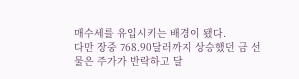매수세를 유입시키는 배경이 됐다.
다만 장중 768.90달러까지 상승했던 금 선물은 주가가 반락하고 달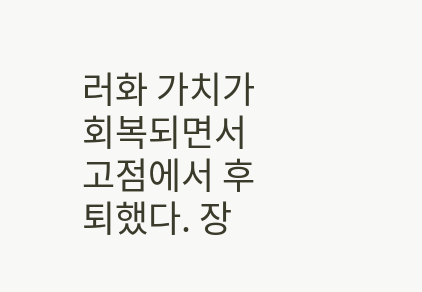러화 가치가 회복되면서 고점에서 후퇴했다. 장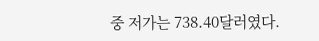중 저가는 738.40달러였다.